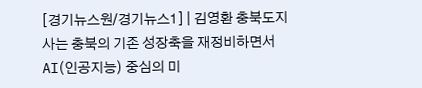[경기뉴스원/경기뉴스1] | 김영환 충북도지사는 충북의 기존 성장축을 재정비하면서 AI(인공지능) 중심의 미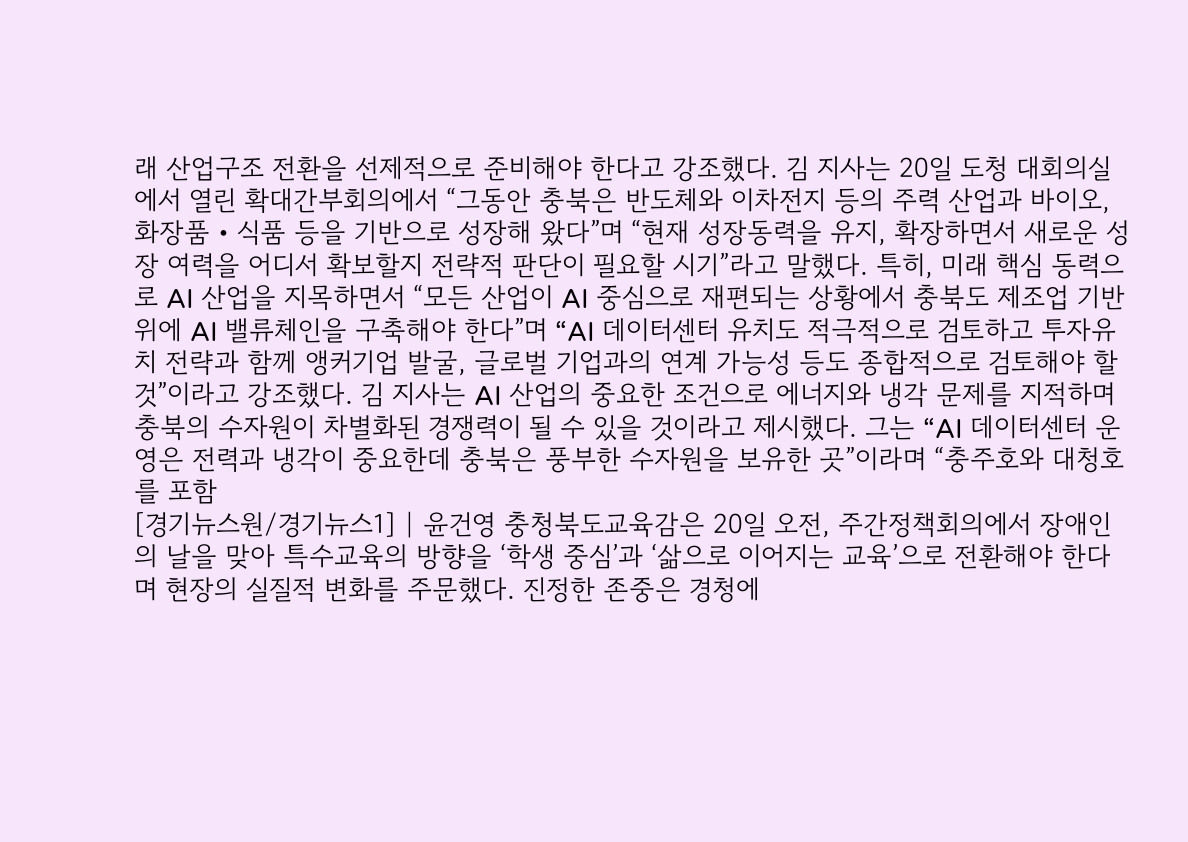래 산업구조 전환을 선제적으로 준비해야 한다고 강조했다. 김 지사는 20일 도청 대회의실에서 열린 확대간부회의에서 “그동안 충북은 반도체와 이차전지 등의 주력 산업과 바이오, 화장품‧식품 등을 기반으로 성장해 왔다”며 “현재 성장동력을 유지, 확장하면서 새로운 성장 여력을 어디서 확보할지 전략적 판단이 필요할 시기”라고 말했다. 특히, 미래 핵심 동력으로 AI 산업을 지목하면서 “모든 산업이 AI 중심으로 재편되는 상황에서 충북도 제조업 기반 위에 AI 밸류체인을 구축해야 한다”며 “AI 데이터센터 유치도 적극적으로 검토하고 투자유치 전략과 함께 앵커기업 발굴, 글로벌 기업과의 연계 가능성 등도 종합적으로 검토해야 할 것”이라고 강조했다. 김 지사는 AI 산업의 중요한 조건으로 에너지와 냉각 문제를 지적하며 충북의 수자원이 차별화된 경쟁력이 될 수 있을 것이라고 제시했다. 그는 “AI 데이터센터 운영은 전력과 냉각이 중요한데 충북은 풍부한 수자원을 보유한 곳”이라며 “충주호와 대청호를 포함
[경기뉴스원/경기뉴스1] | 윤건영 충청북도교육감은 20일 오전, 주간정책회의에서 장애인의 날을 맞아 특수교육의 방향을 ‘학생 중심’과 ‘삶으로 이어지는 교육’으로 전환해야 한다며 현장의 실질적 변화를 주문했다. 진정한 존중은 경청에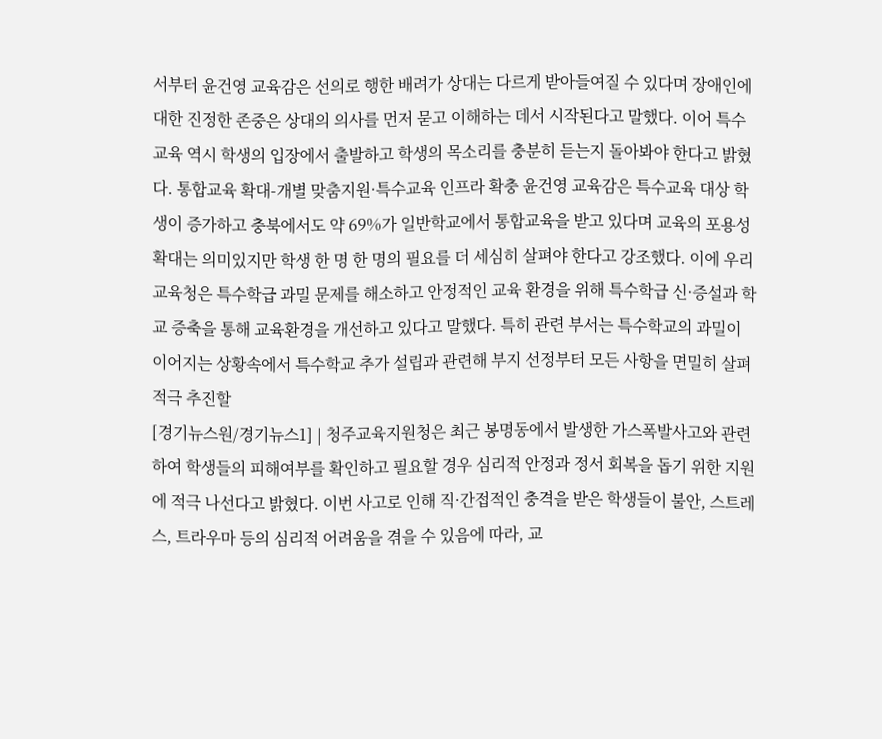서부터 윤건영 교육감은 선의로 행한 배려가 상대는 다르게 받아들여질 수 있다며 장애인에 대한 진정한 존중은 상대의 의사를 먼저 묻고 이해하는 데서 시작된다고 말했다. 이어 특수교육 역시 학생의 입장에서 출발하고 학생의 목소리를 충분히 듣는지 돌아봐야 한다고 밝혔다. 통합교육 확대-개별 맞춤지원·특수교육 인프라 확충 윤건영 교육감은 특수교육 대상 학생이 증가하고 충북에서도 약 69%가 일반학교에서 통합교육을 받고 있다며 교육의 포용성 확대는 의미있지만 학생 한 명 한 명의 필요를 더 세심히 살펴야 한다고 강조했다. 이에 우리 교육청은 특수학급 과밀 문제를 해소하고 안정적인 교육 환경을 위해 특수학급 신·증설과 학교 증축을 통해 교육환경을 개선하고 있다고 말했다. 특히 관련 부서는 특수학교의 과밀이 이어지는 상황속에서 특수학교 추가 설립과 관련해 부지 선정부터 모든 사항을 면밀히 살펴 적극 추진할
[경기뉴스원/경기뉴스1] | 청주교육지원청은 최근 봉명동에서 발생한 가스폭발사고와 관련하여 학생들의 피해여부를 확인하고 필요할 경우 심리적 안정과 정서 회복을 돕기 위한 지원에 적극 나선다고 밝혔다. 이번 사고로 인해 직·간접적인 충격을 받은 학생들이 불안, 스트레스, 트라우마 등의 심리적 어려움을 겪을 수 있음에 따라, 교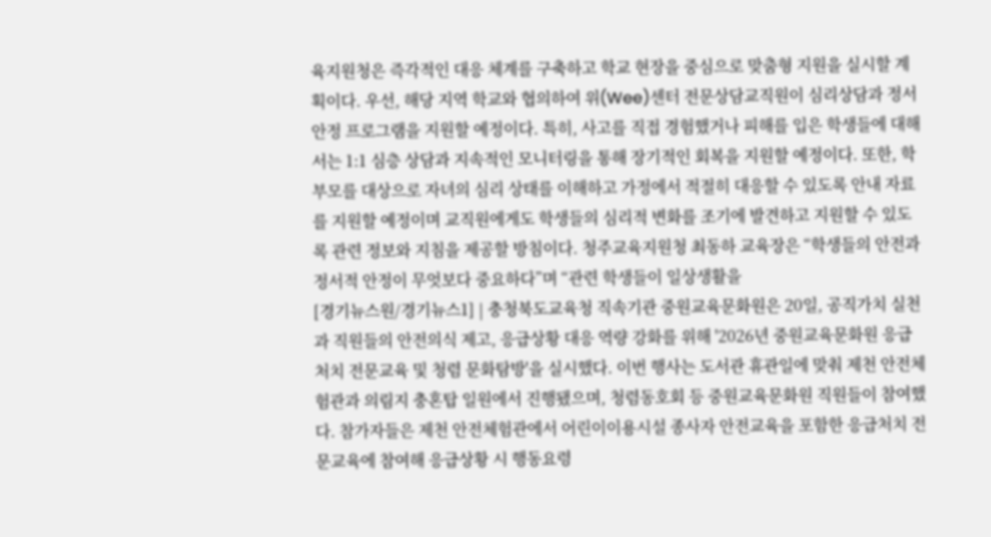육지원청은 즉각적인 대응 체계를 구축하고 학교 현장을 중심으로 맞춤형 지원을 실시할 계획이다. 우선, 해당 지역 학교와 협의하여 위(Wee)센터 전문상담교직원이 심리상담과 정서 안정 프로그램을 지원할 예정이다. 특히, 사고를 직접 경험했거나 피해를 입은 학생들에 대해서는 1:1 심층 상담과 지속적인 모니터링을 통해 장기적인 회복을 지원할 예정이다. 또한, 학부모를 대상으로 자녀의 심리 상태를 이해하고 가정에서 적절히 대응할 수 있도록 안내 자료를 지원할 예정이며 교직원에게도 학생들의 심리적 변화를 조기에 발견하고 지원할 수 있도록 관련 정보와 지침을 제공할 방침이다. 청주교육지원청 최동하 교육장은 “학생들의 안전과 정서적 안정이 무엇보다 중요하다”며 “관련 학생들이 일상생활을
[경기뉴스원/경기뉴스1] | 충청북도교육청 직속기관 중원교육문화원은 20일, 공직가치 실천과 직원들의 안전의식 제고, 응급상황 대응 역량 강화를 위해 '2026년 중원교육문화원 응급처치 전문교육 및 청렴 문화탐방'을 실시했다. 이번 행사는 도서관 휴관일에 맞춰 제천 안전체험관과 의림지 충혼탑 일원에서 진행됐으며, 청렴동호회 등 중원교육문화원 직원들이 참여했다. 참가자들은 제천 안전체험관에서 어린이이용시설 종사자 안전교육을 포함한 응급처치 전문교육에 참여해 응급상황 시 행동요령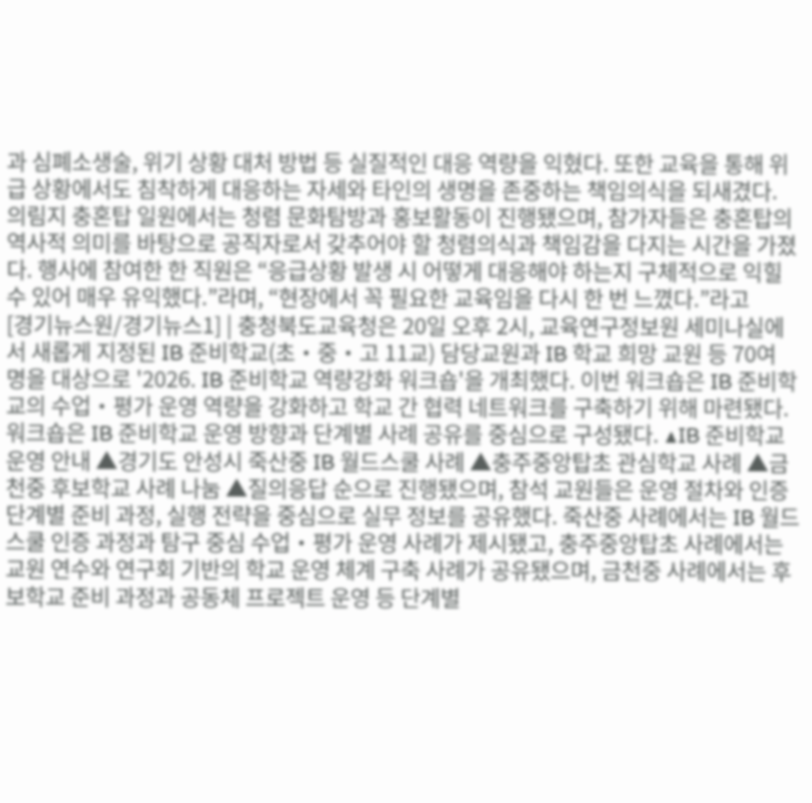과 심폐소생술, 위기 상황 대처 방법 등 실질적인 대응 역량을 익혔다. 또한 교육을 통해 위급 상황에서도 침착하게 대응하는 자세와 타인의 생명을 존중하는 책임의식을 되새겼다. 의림지 충혼탑 일원에서는 청렴 문화탐방과 홍보활동이 진행됐으며, 참가자들은 충혼탑의 역사적 의미를 바탕으로 공직자로서 갖추어야 할 청렴의식과 책임감을 다지는 시간을 가졌다. 행사에 참여한 한 직원은 “응급상황 발생 시 어떻게 대응해야 하는지 구체적으로 익힐 수 있어 매우 유익했다.”라며, “현장에서 꼭 필요한 교육임을 다시 한 번 느꼈다.”라고
[경기뉴스원/경기뉴스1] | 충청북도교육청은 20일 오후 2시, 교육연구정보원 세미나실에서 새롭게 지정된 IB 준비학교(초‧중‧고 11교) 담당교원과 IB 학교 희망 교원 등 70여 명을 대상으로 '2026. IB 준비학교 역량강화 워크숍'을 개최했다. 이번 워크숍은 IB 준비학교의 수업‧평가 운영 역량을 강화하고 학교 간 협력 네트워크를 구축하기 위해 마련됐다. 워크숍은 IB 준비학교 운영 방향과 단계별 사례 공유를 중심으로 구성됐다. ▲IB 준비학교 운영 안내 ▲경기도 안성시 죽산중 IB 월드스쿨 사례 ▲충주중앙탑초 관심학교 사례 ▲금천중 후보학교 사례 나눔 ▲질의응답 순으로 진행됐으며, 참석 교원들은 운영 절차와 인증 단계별 준비 과정, 실행 전략을 중심으로 실무 정보를 공유했다. 죽산중 사례에서는 IB 월드스쿨 인증 과정과 탐구 중심 수업‧평가 운영 사례가 제시됐고, 충주중앙탑초 사례에서는 교원 연수와 연구회 기반의 학교 운영 체계 구축 사례가 공유됐으며, 금천중 사례에서는 후보학교 준비 과정과 공동체 프로젝트 운영 등 단계별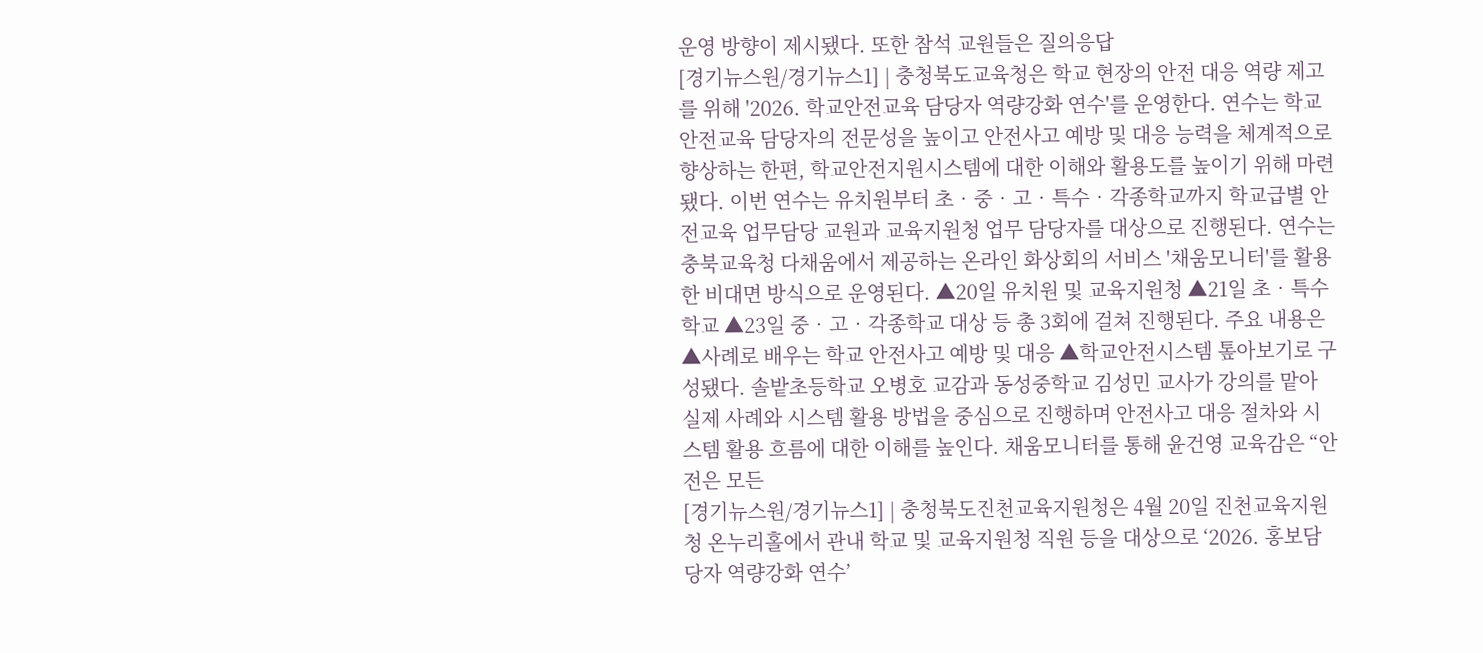운영 방향이 제시됐다. 또한 참석 교원들은 질의응답
[경기뉴스원/경기뉴스1] | 충청북도교육청은 학교 현장의 안전 대응 역량 제고를 위해 '2026. 학교안전교육 담당자 역량강화 연수'를 운영한다. 연수는 학교안전교육 담당자의 전문성을 높이고 안전사고 예방 및 대응 능력을 체계적으로 향상하는 한편, 학교안전지원시스템에 대한 이해와 활용도를 높이기 위해 마련됐다. 이번 연수는 유치원부터 초‧중‧고‧특수‧각종학교까지 학교급별 안전교육 업무담당 교원과 교육지원청 업무 담당자를 대상으로 진행된다. 연수는 충북교육청 다채움에서 제공하는 온라인 화상회의 서비스 '채움모니터'를 활용한 비대면 방식으로 운영된다. ▲20일 유치원 및 교육지원청 ▲21일 초‧특수학교 ▲23일 중‧고‧각종학교 대상 등 총 3회에 걸쳐 진행된다. 주요 내용은 ▲사례로 배우는 학교 안전사고 예방 및 대응 ▲학교안전시스템 톺아보기로 구성됐다. 솔밭초등학교 오병호 교감과 동성중학교 김성민 교사가 강의를 맡아 실제 사례와 시스템 활용 방법을 중심으로 진행하며 안전사고 대응 절차와 시스템 활용 흐름에 대한 이해를 높인다. 채움모니터를 통해 윤건영 교육감은 “안전은 모든
[경기뉴스원/경기뉴스1] | 충청북도진천교육지원청은 4월 20일 진천교육지원청 온누리홀에서 관내 학교 및 교육지원청 직원 등을 대상으로 ‘2026. 홍보담당자 역량강화 연수’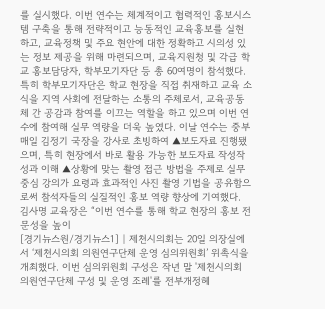를 실시했다. 이번 연수는 체계적이고 협력적인 홍보시스템 구축을 통해 전략적이고 능동적인 교육홍보를 실현하고, 교육정책 및 주요 현안에 대한 정확하고 시의성 있는 정보 제공을 위해 마련되으며, 교육지원청 및 각급 학교 홍보담당자, 학부모기자단 등 총 60여명이 참석했다. 특히 학부모기자단은 학교 현장을 직접 취재하고 교육 소식을 지역 사회에 전달하는 소통의 주체로서, 교육공동체 간 공감과 참여를 이끄는 역할을 하고 있으며 이번 연수에 참여해 실무 역량을 더욱 높였다. 이날 연수는 중부매일 김정기 국장을 강사로 초빙하여 ▲보도자료 진행됐으며, 특히 현장에서 바로 활용 가능한 보도자료 작성작성과 이해 ▲상황에 맞는 촬영 접근 방법을 주제로 실무 중심 강의가 요령과 효과적인 사진 촬영 기법을 공유함으로써 참석자들의 실질적인 홍보 역량 향상에 기여했다. 김사명 교육장은 “이번 연수를 통해 학교 현장의 홍보 전문성을 높이
[경기뉴스원/경기뉴스1] | 제천시의회는 20일 의장실에서 ‘제천시의회 의원연구단체 운영 심의위원회’ 위촉식을 개최했다. 이번 심의위원회 구성은 작년 말 '제천시의회 의원연구단체 구성 및 운영 조례'를 전부개정헤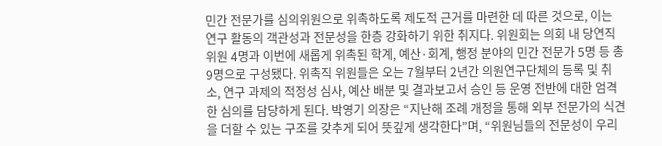민간 전문가를 심의위원으로 위촉하도록 제도적 근거를 마련한 데 따른 것으로, 이는 연구 활동의 객관성과 전문성을 한층 강화하기 위한 취지다. 위원회는 의회 내 당연직 위원 4명과 이번에 새롭게 위촉된 학계, 예산·회계, 행정 분야의 민간 전문가 5명 등 총 9명으로 구성됐다. 위촉직 위원들은 오는 7월부터 2년간 의원연구단체의 등록 및 취소, 연구 과제의 적정성 심사, 예산 배분 및 결과보고서 승인 등 운영 전반에 대한 엄격한 심의를 담당하게 된다. 박영기 의장은 “지난해 조례 개정을 통해 외부 전문가의 식견을 더할 수 있는 구조를 갖추게 되어 뜻깊게 생각한다”며, “위원님들의 전문성이 우리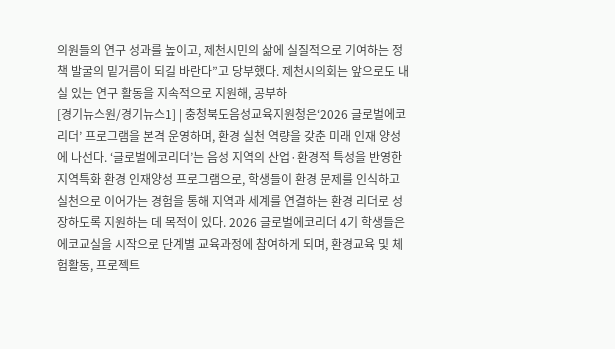의원들의 연구 성과를 높이고, 제천시민의 삶에 실질적으로 기여하는 정책 발굴의 밑거름이 되길 바란다”고 당부했다. 제천시의회는 앞으로도 내실 있는 연구 활동을 지속적으로 지원해, 공부하
[경기뉴스원/경기뉴스1] | 충청북도음성교육지원청은‘2026 글로벌에코리더’ 프로그램을 본격 운영하며, 환경 실천 역량을 갖춘 미래 인재 양성에 나선다. ‘글로벌에코리더’는 음성 지역의 산업·환경적 특성을 반영한 지역특화 환경 인재양성 프로그램으로, 학생들이 환경 문제를 인식하고 실천으로 이어가는 경험을 통해 지역과 세계를 연결하는 환경 리더로 성장하도록 지원하는 데 목적이 있다. 2026 글로벌에코리더 4기 학생들은 에코교실을 시작으로 단계별 교육과정에 참여하게 되며, 환경교육 및 체험활동, 프로젝트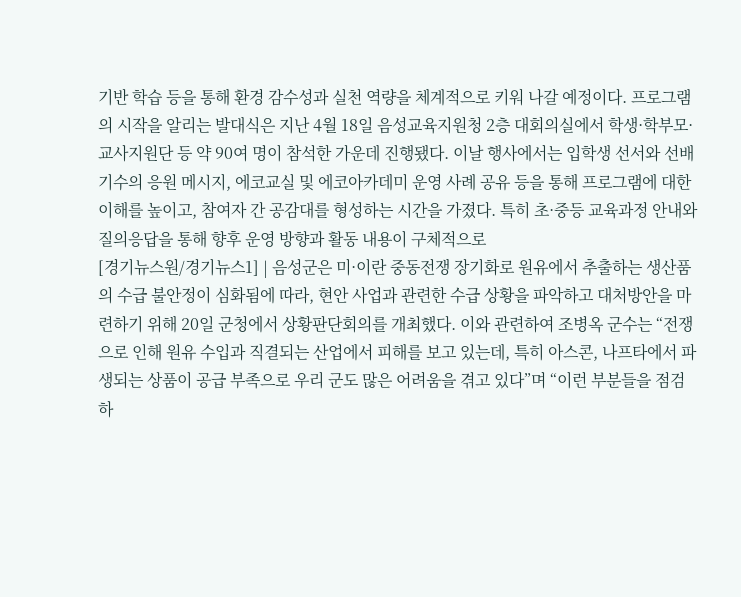기반 학습 등을 통해 환경 감수성과 실천 역량을 체계적으로 키워 나갈 예정이다. 프로그램의 시작을 알리는 발대식은 지난 4월 18일 음성교육지원청 2층 대회의실에서 학생·학부모·교사지원단 등 약 90여 명이 참석한 가운데 진행됐다. 이날 행사에서는 입학생 선서와 선배 기수의 응원 메시지, 에코교실 및 에코아카데미 운영 사례 공유 등을 통해 프로그램에 대한 이해를 높이고, 참여자 간 공감대를 형성하는 시간을 가졌다. 특히 초·중등 교육과정 안내와 질의응답을 통해 향후 운영 방향과 활동 내용이 구체적으로
[경기뉴스원/경기뉴스1] | 음성군은 미·이란 중동전쟁 장기화로 원유에서 추출하는 생산품의 수급 불안정이 심화됨에 따라, 현안 사업과 관련한 수급 상황을 파악하고 대처방안을 마련하기 위해 20일 군청에서 상황판단회의를 개최했다. 이와 관련하여 조병옥 군수는 “전쟁으로 인해 원유 수입과 직결되는 산업에서 피해를 보고 있는데, 특히 아스콘, 나프타에서 파생되는 상품이 공급 부족으로 우리 군도 많은 어려움을 겪고 있다”며 “이런 부분들을 점검하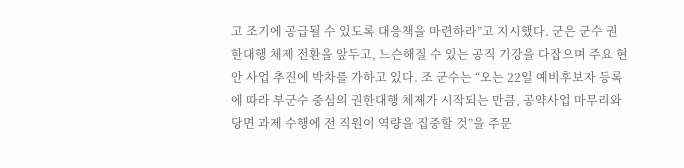고 조기에 공급될 수 있도록 대응책을 마련하라”고 지시했다. 군은 군수 권한대행 체제 전환을 앞두고, 느슨해질 수 있는 공직 기강을 다잡으며 주요 현안 사업 추진에 박차를 가하고 있다. 조 군수는 “오는 22일 예비후보자 등록에 따라 부군수 중심의 권한대행 체제가 시작되는 만큼, 공약사업 마무리와 당면 과제 수행에 전 직원이 역량을 집중할 것”을 주문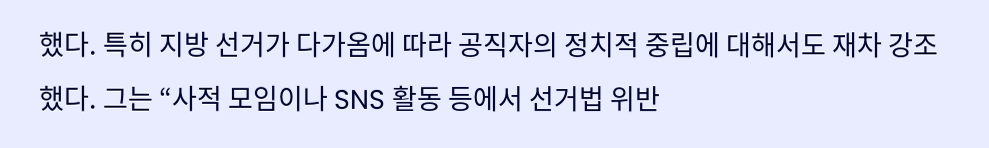했다. 특히 지방 선거가 다가옴에 따라 공직자의 정치적 중립에 대해서도 재차 강조했다. 그는 “사적 모임이나 SNS 활동 등에서 선거법 위반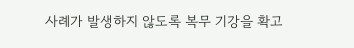사례가 발생하지 않도록 복무 기강을 확고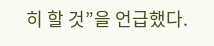히 할 것”을 언급했다.